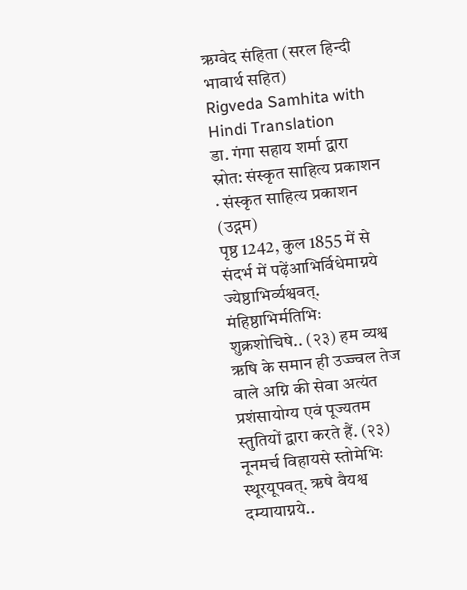ऋग्वेद संहिता (सरल हिन्दी भावार्थ सहित)
Rigveda Samhita with Hindi Translation
डा. गंगा सहाय शर्मा द्वारा
स्रोत: संस्कृत साहित्य प्रकाशन · संस्कृत साहित्य प्रकाशन (उद्गम)
पृष्ठ 1242, कुल 1855 में से
संदर्भ में पढ़ेंआभिर्विधेमाग्नये ज्येष्ठाभिर्व्यश्ववत्. मंहिष्ठाभिर्मतिभिः शुक्रशोचिषे.. (२३) हम व्यश्व ऋषि के समान ही उज्ज्वल तेज वाले अग्नि की सेवा अत्यंत प्रशंसायोग्य एवं पूज्यतम स्तुतियों द्वारा करते हैं. (२३) नूनमर्च विहायसे स्तोमेभिः स्थूरयूपवत्. ऋषे वैयश्व दम्यायाग्नये..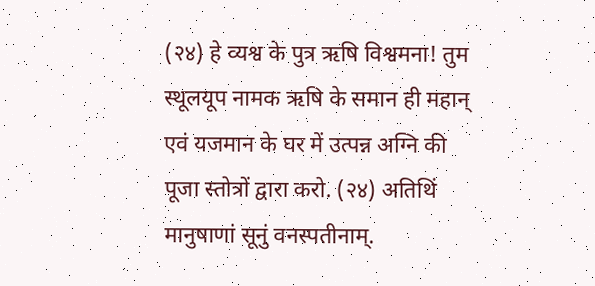(२४) हे व्यश्व के पुत्र ऋषि विश्वमना! तुम स्थूलयूप नामक ऋषि के समान ही महान् एवं यजमान के घर में उत्पन्न अग्नि की पूजा स्तोत्रों द्वारा करो. (२४) अतिथिं मानुषाणां सूनुं वनस्पतीनाम्.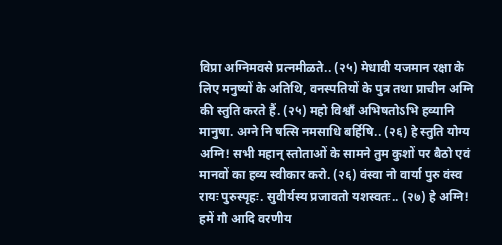विप्रा अग्निमवसे प्रत्नमीळते.. (२५) मेधावी यजमान रक्षा के लिए मनुष्यों के अतिथि, वनस्पतियों के पुत्र तथा प्राचीन अग्नि की स्तुति करते हैं. (२५) महो विश्वाँ अभिषतोऽभि हव्यानि मानुषा. अग्ने नि षत्सि नमसाधि बर्हिषि.. (२६) हे स्तुति योग्य अग्नि! सभी महान् स्तोताओं के सामने तुम कुशों पर बैठो एवं मानवों का हव्य स्वीकार करो. (२६) वंस्वा नो वार्या पुरु वंस्व रायः पुरुस्पृहः. सुवीर्यस्य प्रजावतो यशस्वतः.. (२७) हे अग्नि! हमें गौ आदि वरणीय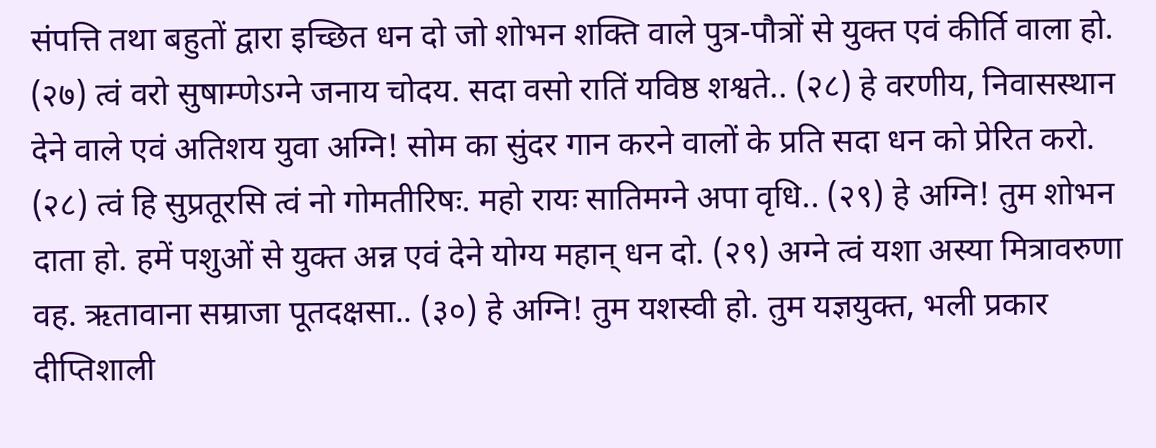संपत्ति तथा बहुतों द्वारा इच्छित धन दो जो शोभन शक्ति वाले पुत्र-पौत्रों से युक्त एवं कीर्ति वाला हो. (२७) त्वं वरो सुषाम्णेऽग्ने जनाय चोदय. सदा वसो रातिं यविष्ठ शश्वते.. (२८) हे वरणीय, निवासस्थान देने वाले एवं अतिशय युवा अग्नि! सोम का सुंदर गान करने वालों के प्रति सदा धन को प्रेरित करो. (२८) त्वं हि सुप्रतूरसि त्वं नो गोमतीरिषः. महो रायः सातिमग्ने अपा वृधि.. (२९) हे अग्नि! तुम शोभन दाता हो. हमें पशुओं से युक्त अन्न एवं देने योग्य महान् धन दो. (२९) अग्ने त्वं यशा अस्या मित्रावरुणा वह. ऋतावाना सम्राजा पूतदक्षसा.. (३०) हे अग्नि! तुम यशस्वी हो. तुम यज्ञयुक्त, भली प्रकार दीप्तिशाली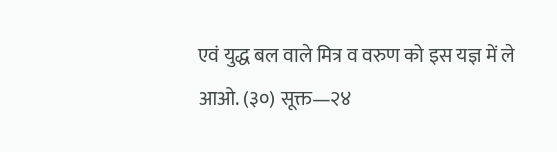एवं युद्ध बल वाले मित्र व वरुण को इस यज्ञ में ले आओ. (३०) सूक्त—२४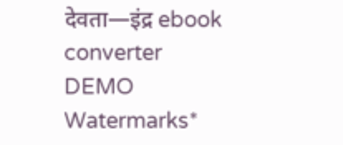देवता—इंद्र ebook converter DEMO Watermarks*